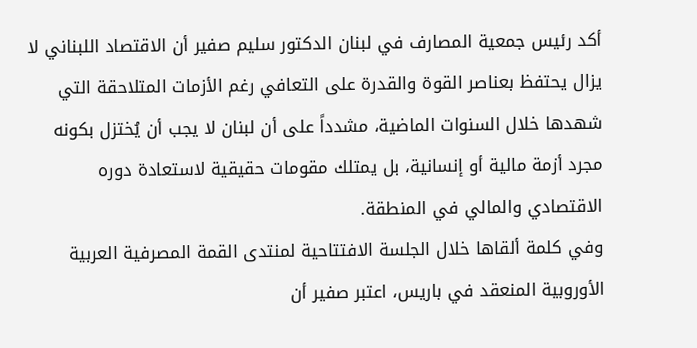أكد رئيس جمعية المصارف في لبنان الدكتور سليم صفير أن الاقتصاد اللبناني لا يزال يحتفظ بعناصر القوة والقدرة على التعافي رغم الأزمات المتلاحقة التي شهدها خلال السنوات الماضية، مشدداً على أن لبنان لا يجب أن يُختزل بكونه مجرد أزمة مالية أو إنسانية، بل يمتلك مقومات حقيقية لاستعادة دوره الاقتصادي والمالي في المنطقة.
وفي كلمة ألقاها خلال الجلسة الافتتاحية لمنتدى القمة المصرفية العربية الأوروبية المنعقد في باريس، اعتبر صفير أن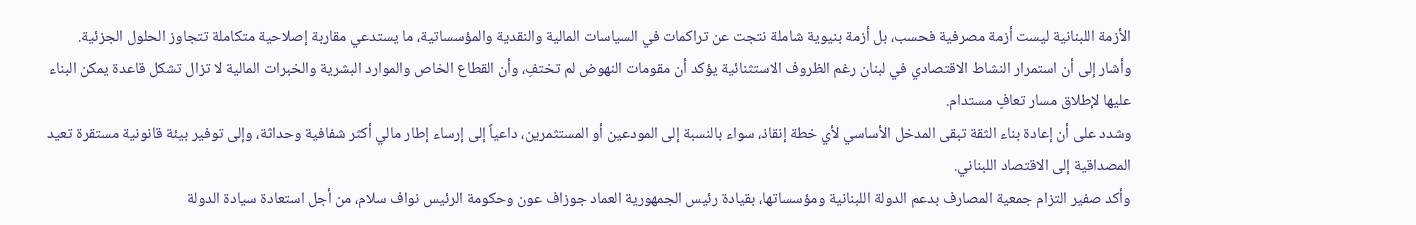الأزمة اللبنانية ليست أزمة مصرفية فحسب، بل أزمة بنيوية شاملة نتجت عن تراكمات في السياسات المالية والنقدية والمؤسساتية، ما يستدعي مقاربة إصلاحية متكاملة تتجاوز الحلول الجزئية.
وأشار إلى أن استمرار النشاط الاقتصادي في لبنان رغم الظروف الاستثنائية يؤكد أن مقومات النهوض لم تختفِ، وأن القطاع الخاص والموارد البشرية والخبرات المالية لا تزال تشكل قاعدة يمكن البناء عليها لإطلاق مسار تعافٍ مستدام.
وشدد على أن إعادة بناء الثقة تبقى المدخل الأساسي لأي خطة إنقاذ، سواء بالنسبة إلى المودعين أو المستثمرين، داعياً إلى إرساء إطار مالي أكثر شفافية وحداثة، وإلى توفير بيئة قانونية مستقرة تعيد المصداقية إلى الاقتصاد اللبناني.
وأكد صفير التزام جمعية المصارف بدعم الدولة اللبنانية ومؤسساتها، بقيادة رئيس الجمهورية العماد جوزاف عون وحكومة الرئيس نواف سلام، من أجل استعادة سيادة الدولة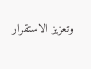وتعزيز الاستقرار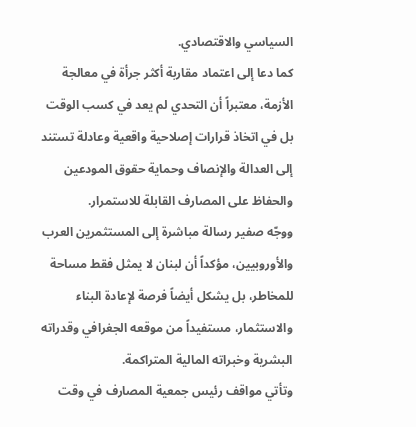السياسي والاقتصادي.
كما دعا إلى اعتماد مقاربة أكثر جرأة في معالجة الأزمة، معتبراً أن التحدي لم يعد في كسب الوقت بل في اتخاذ قرارات إصلاحية واقعية وعادلة تستند إلى العدالة والإنصاف وحماية حقوق المودعين والحفاظ على المصارف القابلة للاستمرار.
ووجّه صفير رسالة مباشرة إلى المستثمرين العرب والأوروبيين، مؤكداً أن لبنان لا يمثل فقط مساحة للمخاطر، بل يشكل أيضاً فرصة لإعادة البناء والاستثمار، مستفيداً من موقعه الجغرافي وقدراته البشرية وخبراته المالية المتراكمة.
وتأتي مواقف رئيس جمعية المصارف في وقت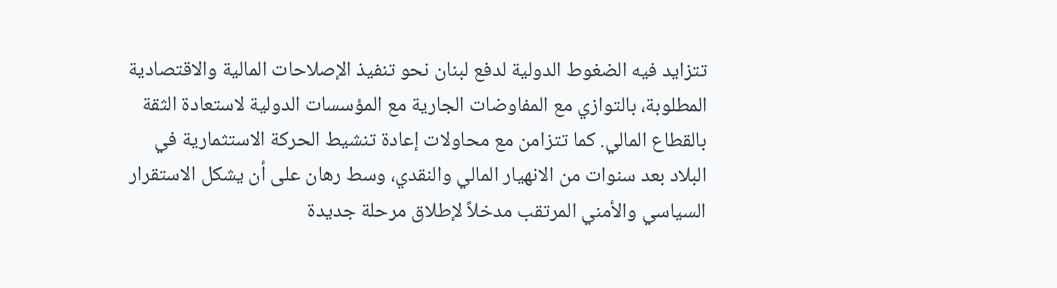تتزايد فيه الضغوط الدولية لدفع لبنان نحو تنفيذ الإصلاحات المالية والاقتصادية المطلوبة، بالتوازي مع المفاوضات الجارية مع المؤسسات الدولية لاستعادة الثقة بالقطاع المالي. كما تتزامن مع محاولات إعادة تنشيط الحركة الاستثمارية في البلاد بعد سنوات من الانهيار المالي والنقدي، وسط رهان على أن يشكل الاستقرار السياسي والأمني المرتقب مدخلاً لإطلاق مرحلة جديدة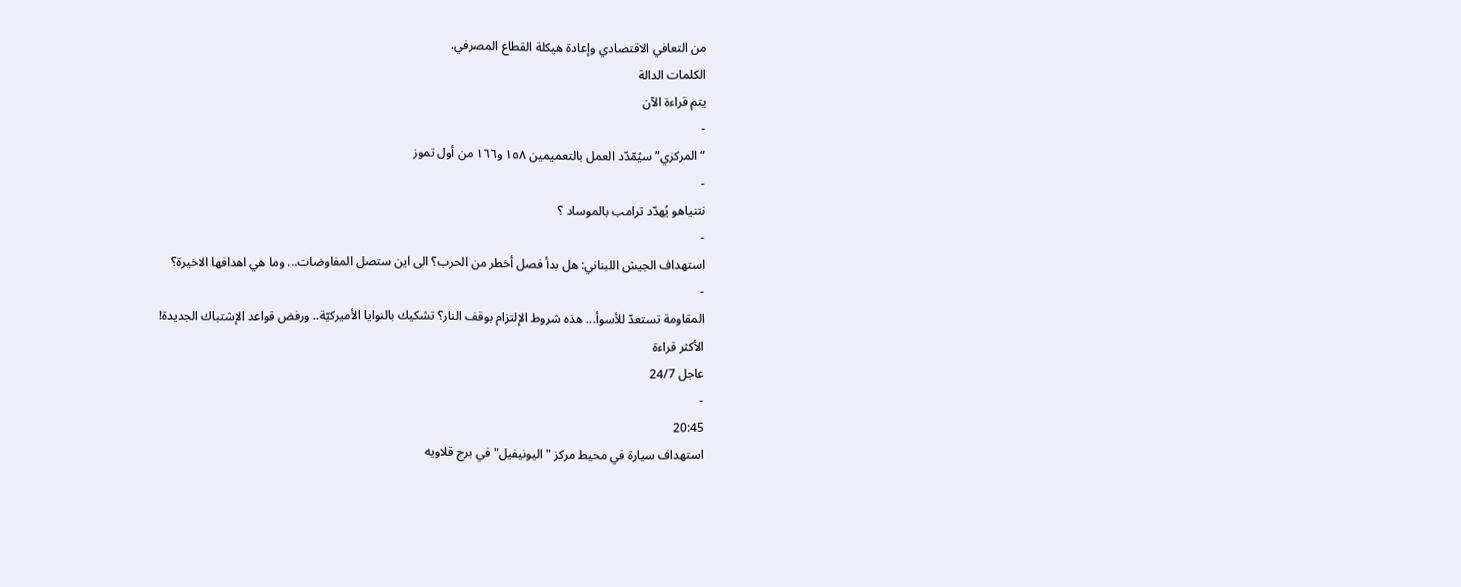من التعافي الاقتصادي وإعادة هيكلة القطاع المصرفي.
الكلمات الدالة
يتم قراءة الآن
-
“المركزي” سيُمّدّد العمل بالتعميمين ١٥٨ و١٦٦ من أول تموز
-
نتنياهو يُهدّد ترامب بالموساد ؟
-
استهداف الجيش اللبناني: هل بدأ فصل أخطر من الحرب؟ الى اين ستصل المفاوضات... وما هي اهدافها الاخيرة؟
-
المقاومة تستعدّ للأسوأ... هذه شروط الإلتزام بوقف النار؟ تشكيك بالنوايا الأميركيّة.. ورفض قواعد الإشتباك الجديدة!
الأكثر قراءة
عاجل 24/7
-
20:45
استهداف سيارة في محيط مركز "اليونيفيل" في برج قلاويه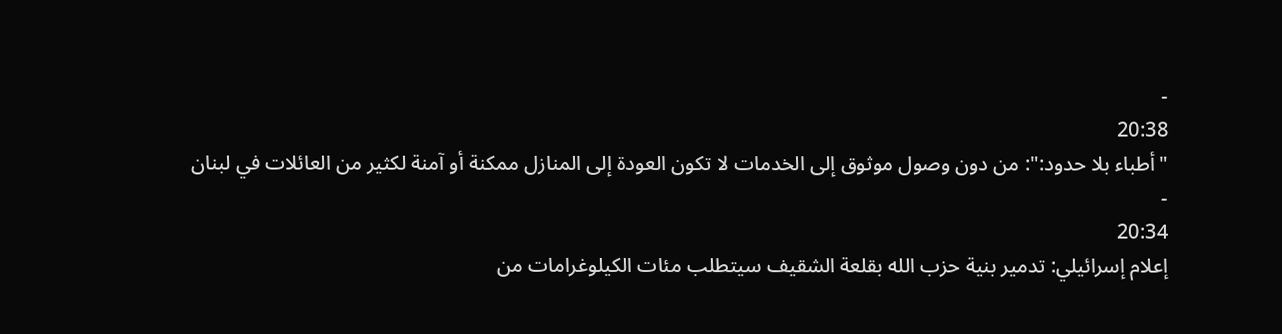-
20:38
"أطباء بلا حدود:": من دون وصول موثوق إلى الخدمات لا تكون العودة إلى المنازل ممكنة أو آمنة لكثير من العائلات في لبنان
-
20:34
إعلام إسرائيلي: تدمير بنية حزب الله بقلعة الشقيف سيتطلب مئات الكيلوغرامات من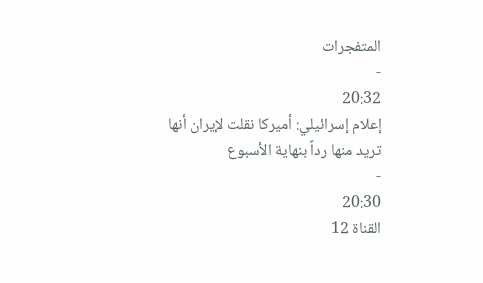المتفجرات
-
20:32
إعلام إسرائيلي: أميركا نقلت لإيران أنها تريد منها رداً بنهاية الأسبوع
-
20:30
القناة 12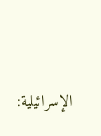الإسرائيلية: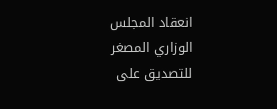انعقاد المجلس الوزاري المصغر للتصديق على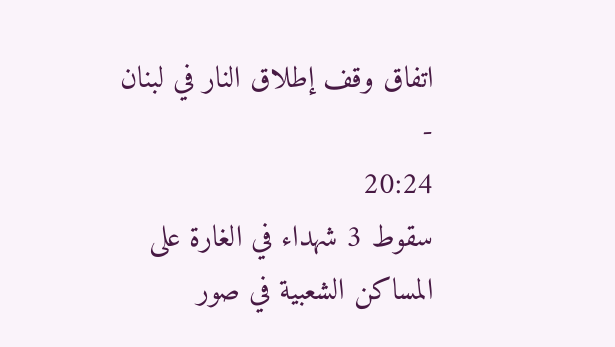اتفاق وقف إطلاق النار في لبنان
-
20:24
سقوط 3 شهداء في الغارة على المساكن الشعبية في صور